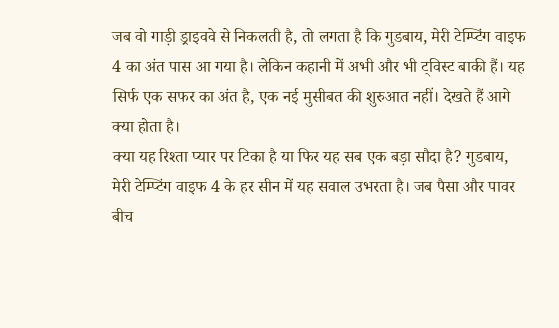जब वो गाड़ी ड्राइववे से निकलती है, तो लगता है कि गुडबाय, मेरी टेम्प्टिंग वाइफ 4 का अंत पास आ गया है। लेकिन कहानी में अभी और भी ट्विस्ट बाकी हैं। यह सिर्फ एक सफर का अंत है, एक नई मुसीबत की शुरुआत नहीं। देखते हैं आगे क्या होता है।
क्या यह रिश्ता प्यार पर टिका है या फिर यह सब एक बड़ा सौदा है? गुडबाय, मेरी टेम्प्टिंग वाइफ 4 के हर सीन में यह सवाल उभरता है। जब पैसा और पावर बीच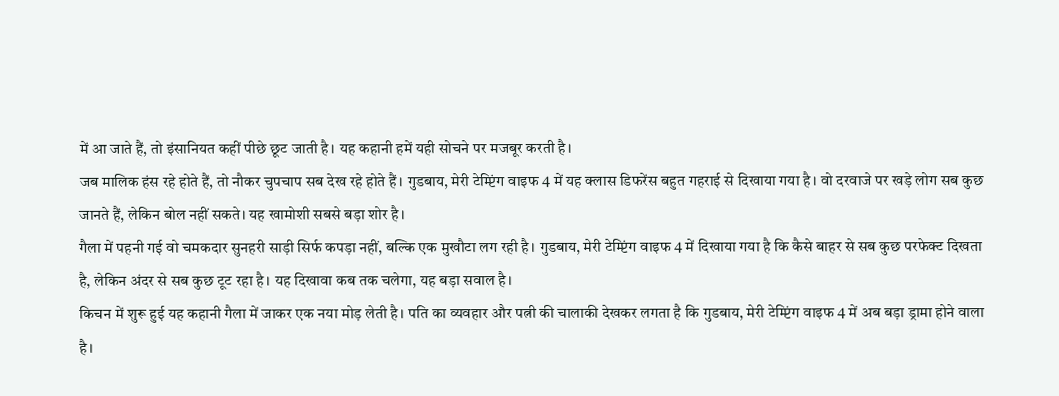में आ जाते हैं, तो इंसानियत कहीं पीछे छूट जाती है। यह कहानी हमें यही सोचने पर मजबूर करती है।
जब मालिक हंस रहे होते हैं, तो नौकर चुपचाप सब देख रहे होते हैं। गुडबाय, मेरी टेम्प्टिंग वाइफ 4 में यह क्लास डिफरेंस बहुत गहराई से दिखाया गया है। वो दरवाजे पर खड़े लोग सब कुछ जानते हैं, लेकिन बोल नहीं सकते। यह खामोशी सबसे बड़ा शोर है।
गैला में पहनी गई वो चमकदार सुनहरी साड़ी सिर्फ कपड़ा नहीं, बल्कि एक मुखौटा लग रही है। गुडबाय, मेरी टेम्प्टिंग वाइफ 4 में दिखाया गया है कि कैसे बाहर से सब कुछ परफेक्ट दिखता है, लेकिन अंदर से सब कुछ टूट रहा है। यह दिखावा कब तक चलेगा, यह बड़ा सवाल है।
किचन में शुरू हुई यह कहानी गैला में जाकर एक नया मोड़ लेती है। पति का व्यवहार और पत्नी की चालाकी देखकर लगता है कि गुडबाय, मेरी टेम्प्टिंग वाइफ 4 में अब बड़ा ड्रामा होने वाला है।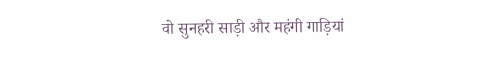वो सुनहरी साड़ी और महंगी गाड़ियां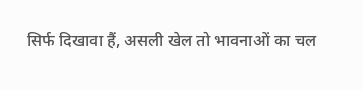सिर्फ दिखावा हैं, असली खेल तो भावनाओं का चल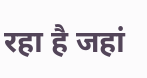रहा है जहां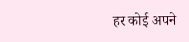हर कोई अपने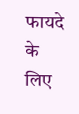फायदे के लिए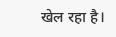खेल रहा है।